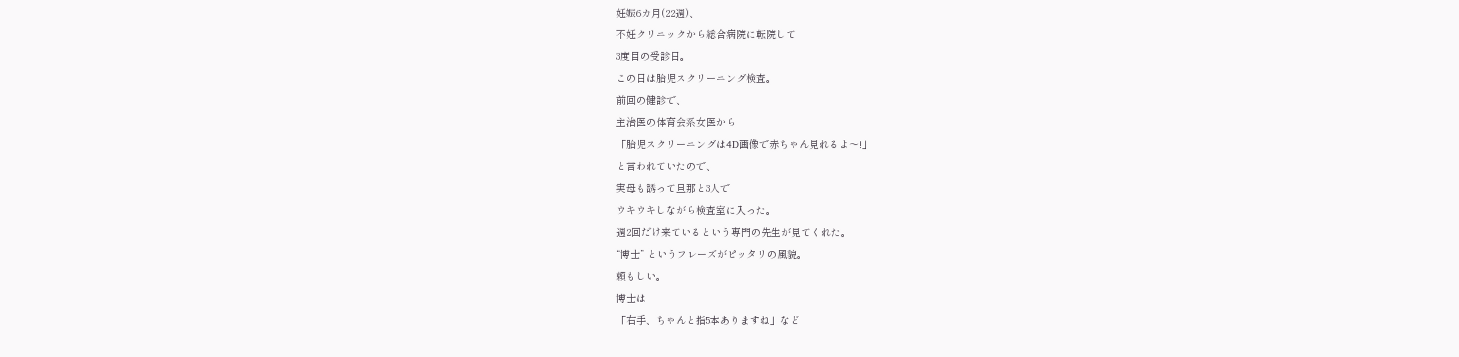妊娠6カ月(22週)、
不妊クリニックから総合病院に転院して
3度目の受診日。
この日は胎児スクリーニング検査。
前回の健診で、
主治医の体育会系女医から
「胎児スクリーニングは4D画像で赤ちゃん見れるよ〜!」
と言われていたので、
実母も誘って旦那と3人で
ウキウキしながら検査室に入った。
週2回だけ来ているという専門の先生が見てくれた。
“博士” というフレーズがピッタリの風貌。
頼もしい。
博士は
「右手、ちゃんと指5本ありますね」など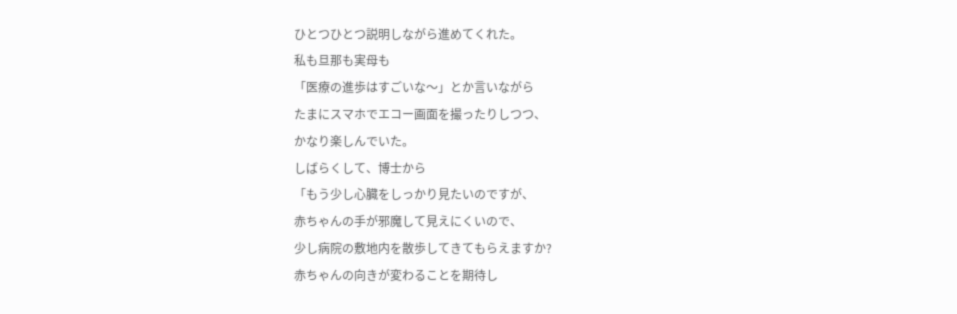ひとつひとつ説明しながら進めてくれた。
私も旦那も実母も
「医療の進歩はすごいな〜」とか言いながら
たまにスマホでエコー画面を撮ったりしつつ、
かなり楽しんでいた。
しばらくして、博士から
「もう少し心臓をしっかり見たいのですが、
赤ちゃんの手が邪魔して見えにくいので、
少し病院の敷地内を散歩してきてもらえますか?
赤ちゃんの向きが変わることを期待し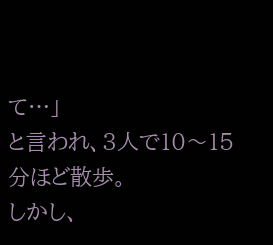て…」
と言われ、3人で10〜15分ほど散歩。
しかし、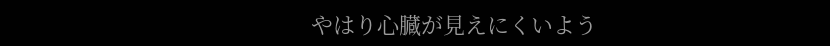やはり心臓が見えにくいよう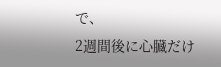で、
2週間後に心臓だけ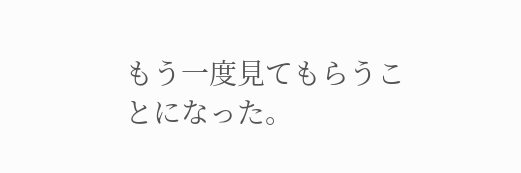もう一度見てもらうことになった。